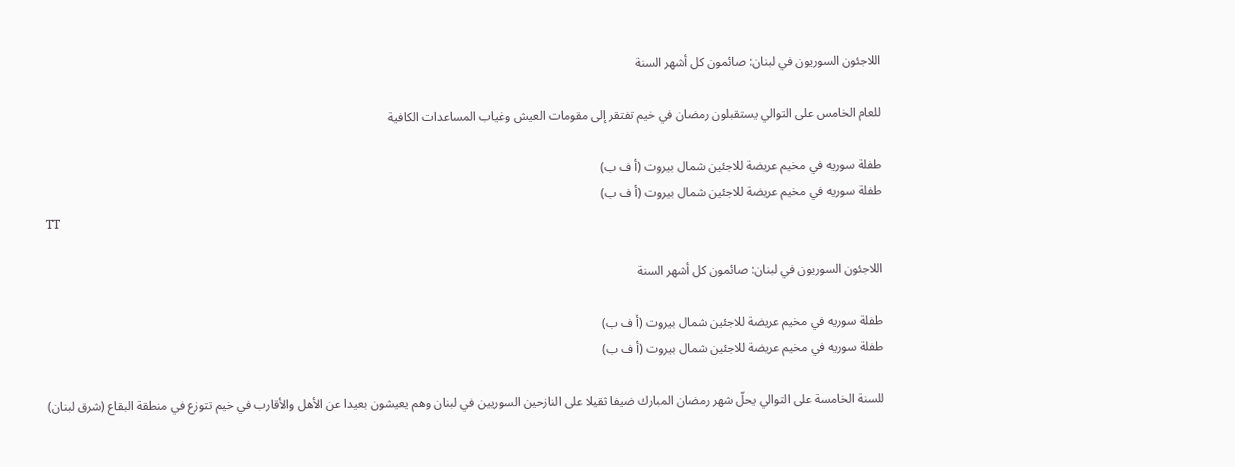اللاجئون السوريون في لبنان: صائمون كل أشهر السنة

للعام الخامس على التوالي يستقبلون رمضان في خيم تفتقر إلى مقومات العيش وغياب المساعدات الكافية

طفلة سوريه في مخيم عريضة للاجئين شمال بيروت (أ ف ب)
طفلة سوريه في مخيم عريضة للاجئين شمال بيروت (أ ف ب)
TT

اللاجئون السوريون في لبنان: صائمون كل أشهر السنة

طفلة سوريه في مخيم عريضة للاجئين شمال بيروت (أ ف ب)
طفلة سوريه في مخيم عريضة للاجئين شمال بيروت (أ ف ب)

للسنة الخامسة على التوالي يحلّ شهر رمضان المبارك ضيفا ثقيلا على النازحين السوريين في لبنان وهم يعيشون بعيدا عن الأهل والأقارب في خيم تتوزع في منطقة البقاع (شرق لبنان)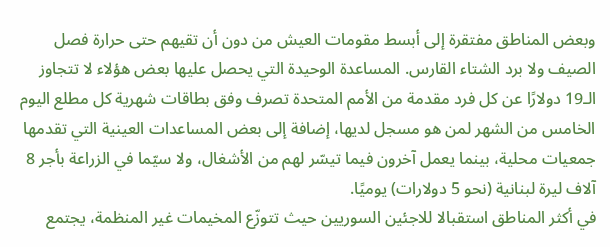وبعض المناطق مفتقرة إلى أبسط مقومات العيش من دون أن تقيهم حتى حرارة فصل الصيف ولا برد الشتاء القارس. المساعدة الوحيدة التي يحصل عليها بعض هؤلاء لا تتجاوز الـ19 دولارًا عن كل فرد مقدمة من الأمم المتحدة تصرف وفق بطاقات شهرية كل مطلع اليوم الخامس من الشهر لمن هو مسجل لديها، إضافة إلى بعض المساعدات العينية التي تقدمها جمعيات محلية، بينما يعمل آخرون فيما تيسّر لهم من الأشغال، ولا سيّما في الزراعة بأجر 8 آلاف ليرة لبنانية (نحو 5 دولارات) يوميًا.
في أكثر المناطق استقبالا للاجئين السوريين حيث تتوزّع المخيمات غير المنظمة، يجتمع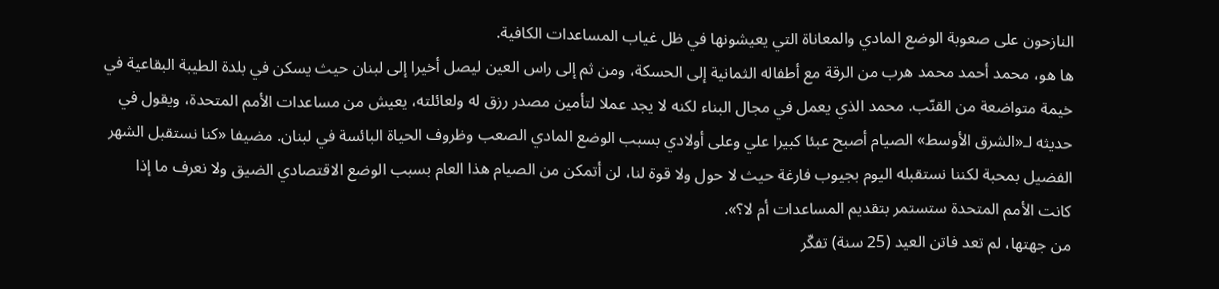النازحون على صعوبة الوضع المادي والمعاناة التي يعيشونها في ظل غياب المساعدات الكافية.
ها هو، محمد أحمد محمد هرب من الرقة مع أطفاله الثمانية إلى الحسكة، ومن ثم إلى راس العين ليصل أخيرا إلى لبنان حيث يسكن في بلدة الطيبة البقاعية في خيمة متواضعة من القنّب. محمد الذي يعمل في مجال البناء لكنه لا يجد عملا لتأمين مصدر رزق له ولعائلته، يعيش من مساعدات الأمم المتحدة، ويقول في حديثه لـ«الشرق الأوسط» الصيام أصبح عبئا كبيرا علي وعلى أولادي بسبب الوضع المادي الصعب وظروف الحياة البائسة في لبنان. مضيفا «كنا نستقبل الشهر الفضيل بمحبة لكننا نستقبله اليوم بجيوب فارغة حيث لا حول ولا قوة لنا، لن أتمكن من الصيام هذا العام بسبب الوضع الاقتصادي الضيق ولا نعرف ما إذا كانت الأمم المتحدة ستستمر بتقديم المساعدات أم لا؟».
من جهتها، لم تعد فاتن العيد (25 سنة) تفكّر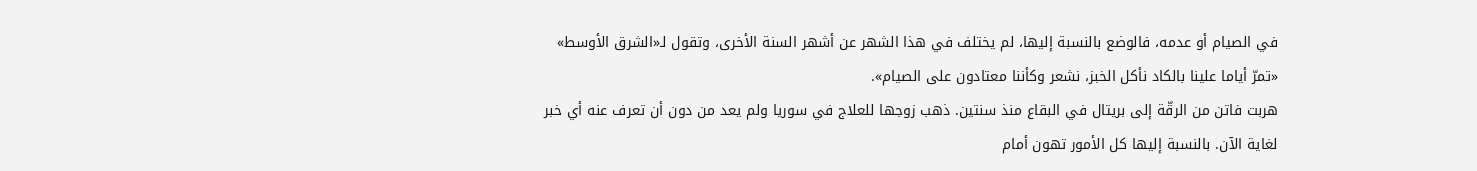في الصيام أو عدمه، فالوضع بالنسبة إليها، لم يختلف في هذا الشهر عن أشهر السنة الأخرى، وتقول لـ«الشرق الأوسط» «تمرّ أياما علينا بالكاد نأكل الخبز، نشعر وكأننا معتادون على الصيام».
هربت فاتن من الرقّة إلى بريتال في البقاع منذ سنتين. ذهب زوجها للعلاج في سوريا ولم يعد من دون أن تعرف عنه أي خبر لغاية الآن. بالنسبة إليها كل الأمور تهون أمام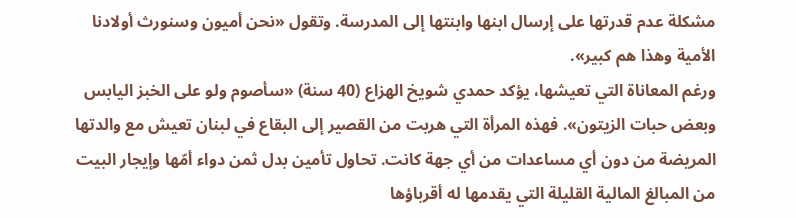مشكلة عدم قدرتها على إرسال ابنها وابنتها إلى المدرسة. وتقول «نحن أميون وسنورث أولادنا الأمية وهذا هم كبير».
ورغم المعاناة التي تعيشها، يؤكد حمدي شويخ الهزاع (40 سنة) «سأصوم ولو على الخبز اليابس وبعض حبات الزيتون». فهذه المرأة التي هربت من القصير إلى البقاع في لبنان تعيش مع والدتها المريضة من دون أي مساعدات من أي جهة كانت. تحاول تأمين بدل ثمن دواء أمّها وإيجار البيت من المبالغ المالية القليلة التي يقدمها له أقرباؤها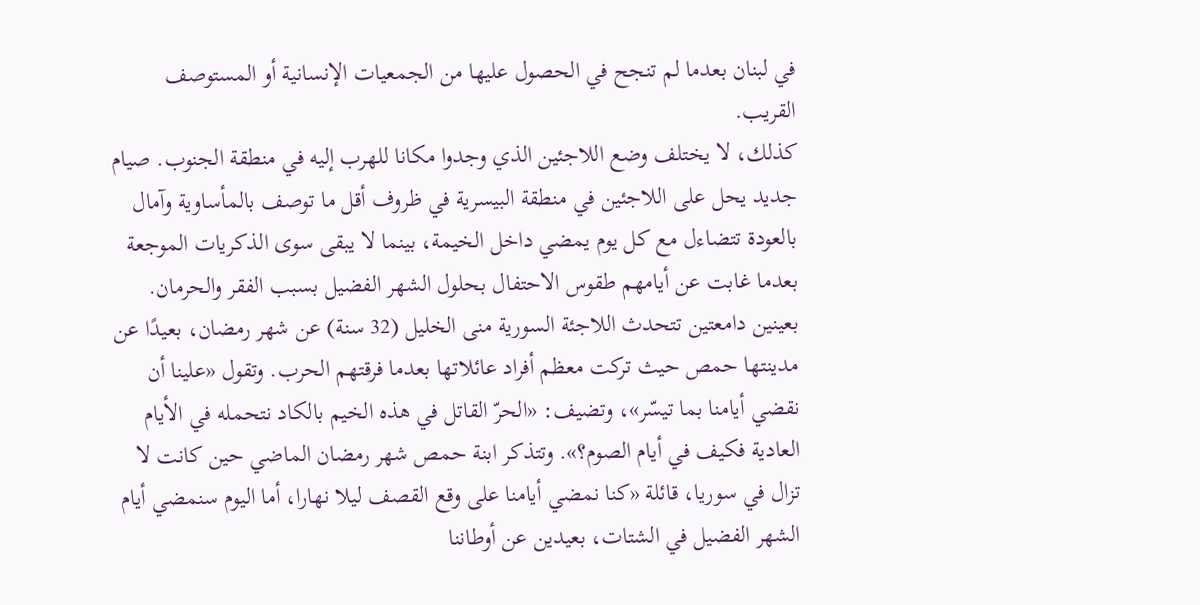في لبنان بعدما لم تنجح في الحصول عليها من الجمعيات الإنسانية أو المستوصف القريب.
كذلك، لا يختلف وضع اللاجئين الذي وجدوا مكانا للهرب إليه في منطقة الجنوب. صيام جديد يحل على اللاجئين في منطقة البيسرية في ظروف أقل ما توصف بالمأساوية وآمال بالعودة تتضاءل مع كل يوم يمضي داخل الخيمة، بينما لا يبقى سوى الذكريات الموجعة بعدما غابت عن أيامهم طقوس الاحتفال بحلول الشهر الفضيل بسبب الفقر والحرمان.
بعينين دامعتين تتحدث اللاجئة السورية منى الخليل (32 سنة) عن شهر رمضان، بعيدًا عن مدينتها حمص حيث تركت معظم أفراد عائلاتها بعدما فرقتهم الحرب. وتقول «علينا أن نقضي أيامنا بما تيسّر»، وتضيف: «الحرّ القاتل في هذه الخيم بالكاد نتحمله في الأيام العادية فكيف في أيام الصوم؟». وتتذكر ابنة حمص شهر رمضان الماضي حين كانت لا تزال في سوريا، قائلة «كنا نمضي أيامنا على وقع القصف ليلا نهارا، أما اليوم سنمضي أيام الشهر الفضيل في الشتات، بعيدين عن أوطاننا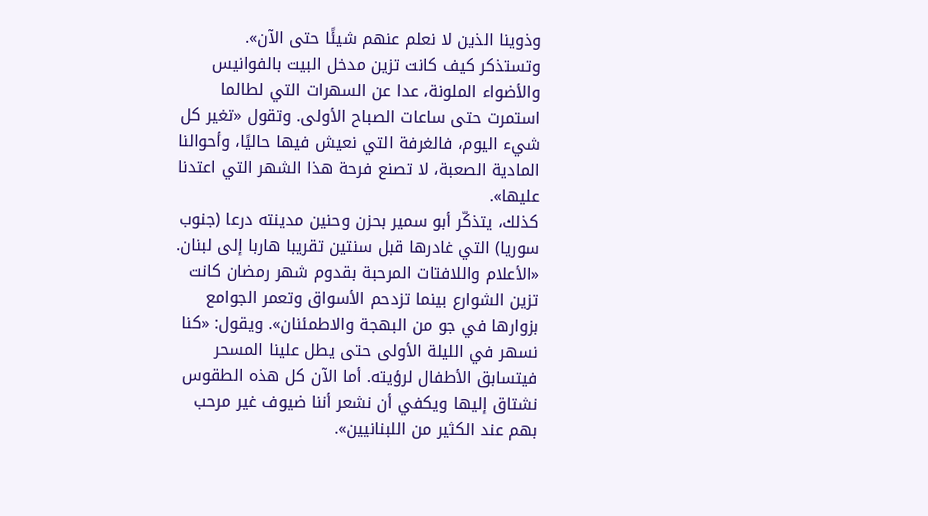وذوينا الذين لا نعلم عنهم شيئًا حتى الآن».
وتستذكر كيف كانت تزين مدخل البيت بالفوانيس والأضواء الملونة، عدا عن السهرات التي لطالما استمرت حتى ساعات الصباح الأولى. وتقول «تغير كل شيء اليوم، فالغرفة التي نعيش فيها حاليًا، وأحوالنا المادية الصعبة، لا تصنع فرحة هذا الشهر التي اعتدنا عليها».
كذلك، يتذكّر أبو سمير بحزن وحنين مدينته درعا (جنوب سوريا) التي غادرها قبل سنتين تقريبا هاربا إلى لبنان. «الأعلام واللافتات المرحبة بقدوم شهر رمضان كانت تزين الشوارع بينما تزدحم الأسواق وتعمر الجوامع بزوارها في جو من البهجة والاطمئنان». ويقول: «كنا نسهر في الليلة الأولى حتى يطل علينا المسحر فيتسابق الأطفال لرؤيته. أما الآن كل هذه الطقوس نشتاق إليها ويكفي أن نشعر أننا ضيوف غير مرحب بهم عند الكثير من اللبنانيين».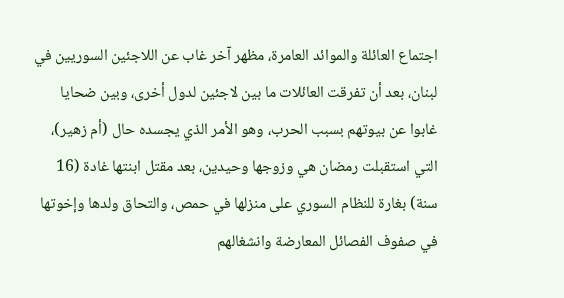اجتماع العائلة والموائد العامرة، مظهر آخر غاب عن اللاجئين السوريين في لبنان، بعد أن تفرقت العائلات ما بين لاجئين لدول أخرى، وبين ضحايا غابوا عن بيوتهم بسبب الحرب، وهو الأمر الذي يجسده حال (أم زهير)، التي استقبلت رمضان هي وزوجها وحيدين، بعد مقتل ابنتها غادة (16 سنة) بغارة للنظام السوري على منزلها في حمص، والتحاق ولدها وإخوتها في صفوف الفصائل المعارضة وانشغالهم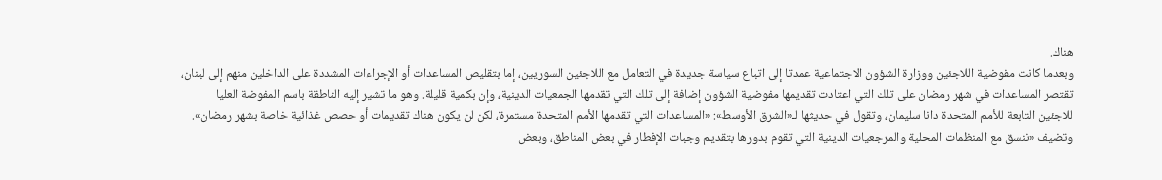هناك.
وبعدما كانت مفوضية اللاجئين ووزارة الشؤون الاجتماعية عمدتا إلى اتباع سياسة جديدة في التعامل مع اللاجئين السوريين، إما بتقليص المساعدات أو الإجراءات المشددة على الداخلين منهم إلى لبنان، تقتصر المساعدات في شهر رمضان على تلك التي اعتادت تقديمها مفوضية الشؤون إضافة إلى تلك التي تقدمها الجمعيات الدينية، وإن بكمية قليلة. وهو ما تشير إليه الناطقة باسم المفوضة العليا للاجئين التابعة للأمم المتحدة دانا سليمان، وتقول في حديثها لـ«الشرق الأوسط»: «المساعدات التي تقدمها الأمم المتحدة مستمرة، لكن لن يكون هناك تقديمات أو حصص غذائية خاصة بشهر رمضان». وتضيف «ننسق مع المنظمات المحلية والمرجعيات الدينية التي تقوم بدورها بتقديم وجبات الإفطار في بعض المناطق، وبعض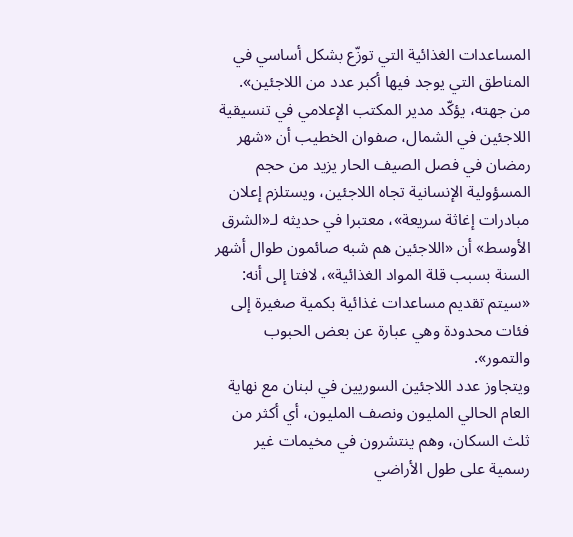المساعدات الغذائية التي توزّع بشكل أساسي في المناطق التي يوجد فيها أكبر عدد من اللاجئين».
من جهته، يؤكّد مدير المكتب الإعلامي في تنسيقية اللاجئين في الشمال، صفوان الخطيب أن «شهر رمضان في فصل الصيف الحار يزيد من حجم المسؤولية الإنسانية تجاه اللاجئين، ويستلزم إعلان مبادرات إغاثة سريعة»، معتبرا في حديثه لـ«الشرق الأوسط» أن «اللاجئين هم شبه صائمون طوال أشهر السنة بسبب قلة المواد الغذائية»، لافتا إلى أنه: «سيتم تقديم مساعدات غذائية بكمية صغيرة إلى فئات محدودة وهي عبارة عن بعض الحبوب والتمور».
ويتجاوز عدد اللاجئين السوريين في لبنان مع نهاية العام الحالي المليون ونصف المليون، أي أكثر من ثلث السكان، وهم ينتشرون في مخيمات غير رسمية على طول الأراضي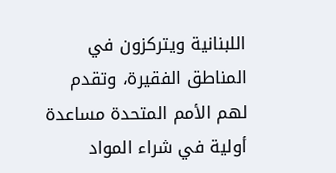اللبنانية ويتركزون في المناطق الفقيرة، وتقدم لهم الأمم المتحدة مساعدة أولية في شراء المواد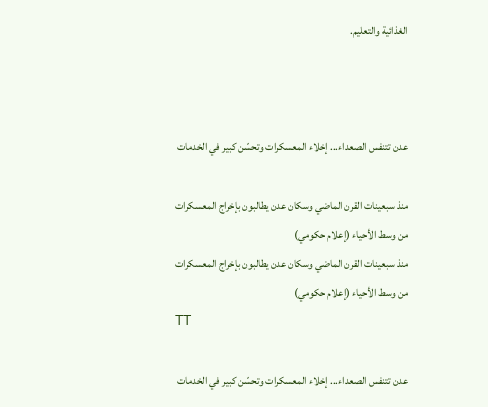الغذائية والتعليم.



عدن تتنفس الصعداء... إخلاء المعسكرات وتحسّن كبير في الخدمات

منذ سبعينات القرن الماضي وسكان عدن يطالبون بإخراج المعسكرات من وسط الأحياء (إعلام حكومي)
منذ سبعينات القرن الماضي وسكان عدن يطالبون بإخراج المعسكرات من وسط الأحياء (إعلام حكومي)
TT

عدن تتنفس الصعداء... إخلاء المعسكرات وتحسّن كبير في الخدمات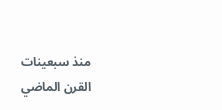منذ سبعينات القرن الماضي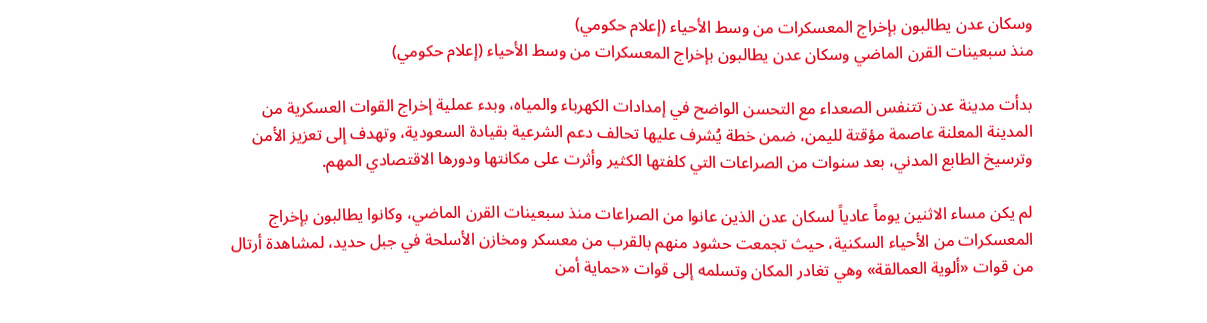وسكان عدن يطالبون بإخراج المعسكرات من وسط الأحياء (إعلام حكومي)
منذ سبعينات القرن الماضي وسكان عدن يطالبون بإخراج المعسكرات من وسط الأحياء (إعلام حكومي)

بدأت مدينة عدن تتنفس الصعداء مع التحسن الواضح في إمدادات الكهرباء والمياه، وبدء عملية إخراج القوات العسكرية من المدينة المعلنة عاصمة مؤقتة لليمن، ضمن خطة يُشرف عليها تحالف دعم الشرعية بقيادة السعودية، وتهدف إلى تعزيز الأمن وترسيخ الطابع المدني، بعد سنوات من الصراعات التي كلفتها الكثير وأثرت على مكانتها ودورها الاقتصادي المهم.

لم يكن مساء الاثنين يوماً عادياً لسكان عدن الذين عانوا من الصراعات منذ سبعينات القرن الماضي، وكانوا يطالبون بإخراج المعسكرات من الأحياء السكنية، حيث تجمعت حشود منهم بالقرب من معسكر ومخازن الأسلحة في جبل حديد، لمشاهدة أرتال من قوات «ألوية العمالقة» وهي تغادر المكان وتسلمه إلى قوات «حماية أمن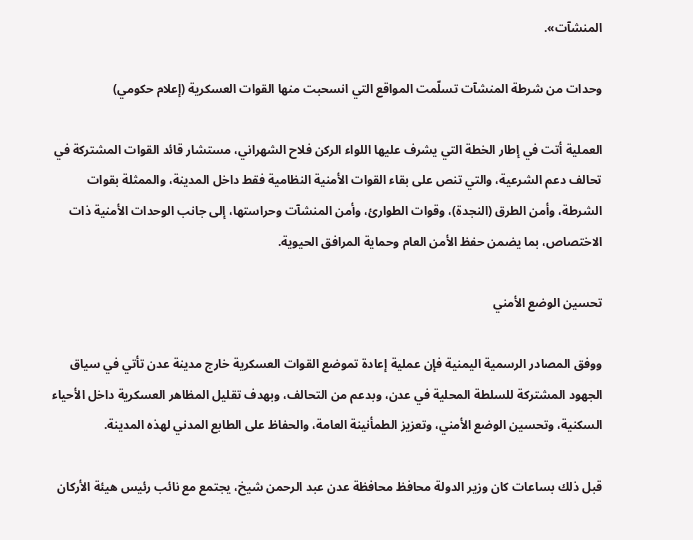المنشآت».

وحدات من شرطة المنشآت تسلّمت المواقع التي انسحبت منها القوات العسكرية (إعلام حكومي)

العملية أتت في إطار الخطة التي يشرف عليها اللواء الركن فلاح الشهراني، مستشار قائد القوات المشتركة في تحالف دعم الشرعية، والتي تنص على بقاء القوات الأمنية النظامية فقط داخل المدينة، والممثلة بقوات الشرطة، وأمن الطرق (النجدة)، وقوات الطوارئ، وأمن المنشآت وحراستها، إلى جانب الوحدات الأمنية ذات الاختصاص، بما يضمن حفظ الأمن العام وحماية المرافق الحيوية.

تحسين الوضع الأمني

ووفق المصادر الرسمية اليمنية فإن عملية إعادة تموضع القوات العسكرية خارج مدينة عدن تأتي في سياق الجهود المشتركة للسلطة المحلية في عدن، وبدعم من التحالف، وبهدف تقليل المظاهر العسكرية داخل الأحياء السكنية، وتحسين الوضع الأمني، وتعزيز الطمأنينة العامة، والحفاظ على الطابع المدني لهذه المدينة.

قبل ذلك بساعات كان وزير الدولة محافظ محافظة عدن عبد الرحمن شيخ، يجتمع مع نائب رئيس هيئة الأركان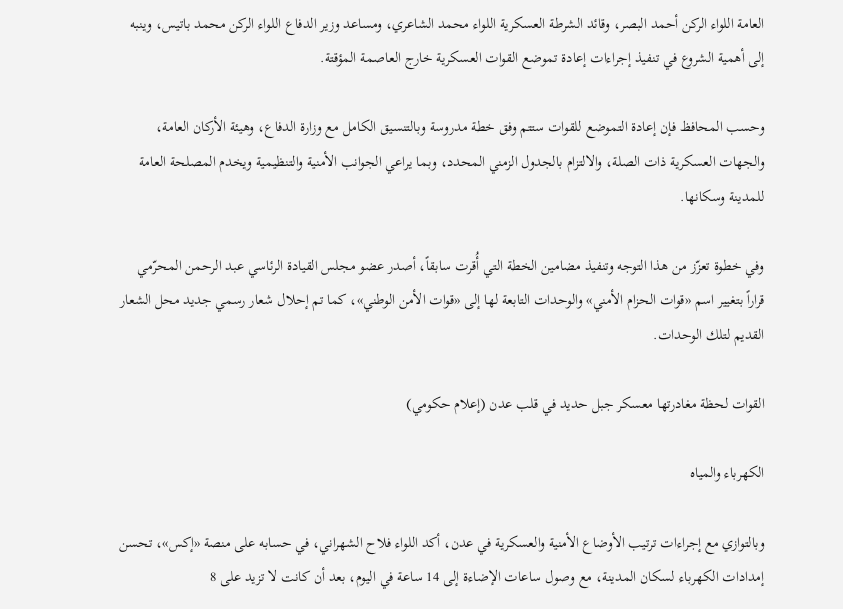العامة اللواء الركن أحمد البصر، وقائد الشرطة العسكرية اللواء محمد الشاعري، ومساعد وزير الدفاع اللواء الركن محمد باتيس، وينبه إلى أهمية الشروع في تنفيذ إجراءات إعادة تموضع القوات العسكرية خارج العاصمة المؤقتة.

وحسب المحافظ فإن إعادة التموضع للقوات ستتم وفق خطة مدروسة وبالتنسيق الكامل مع وزارة الدفاع، وهيئة الأركان العامة، والجهات العسكرية ذات الصلة، والالتزام بالجدول الزمني المحدد، وبما يراعي الجوانب الأمنية والتنظيمية ويخدم المصلحة العامة للمدينة وسكانها.

وفي خطوة تعزّز من هذا التوجه وتنفيذ مضامين الخطة التي أُقرت سابقاً، أصدر عضو مجلس القيادة الرئاسي عبد الرحمن المحرّمي قراراً بتغيير اسم «قوات الحزام الأمني» والوحدات التابعة لها إلى «قوات الأمن الوطني»، كما تم إحلال شعار رسمي جديد محل الشعار القديم لتلك الوحدات.

القوات لحظة مغادرتها معسكر جبل حديد في قلب عدن (إعلام حكومي)

الكهرباء والمياه

وبالتوازي مع إجراءات ترتيب الأوضاع الأمنية والعسكرية في عدن، أكد اللواء فلاح الشهراني، في حسابه على منصة «إكس»، تحسن إمدادات الكهرباء لسكان المدينة، مع وصول ساعات الإضاءة إلى 14 ساعة في اليوم، بعد أن كانت لا تزيد على 8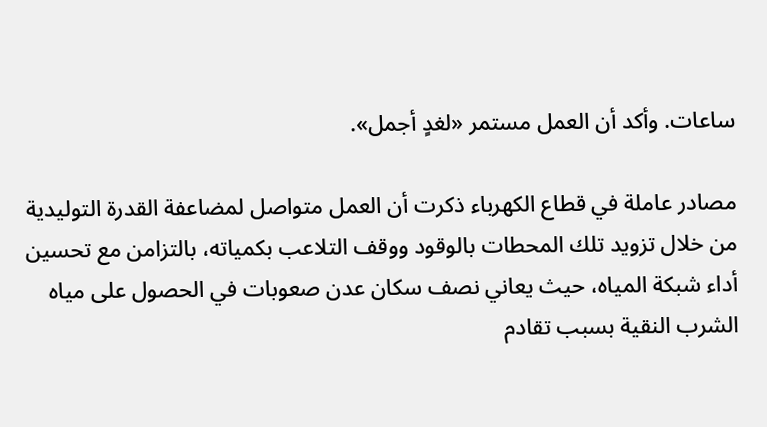ساعات. وأكد أن العمل مستمر «لغدٍ أجمل».

مصادر عاملة في قطاع الكهرباء ذكرت أن العمل متواصل لمضاعفة القدرة التوليدية من خلال تزويد تلك المحطات بالوقود ووقف التلاعب بكمياته، بالتزامن مع تحسين أداء شبكة المياه، حيث يعاني نصف سكان عدن صعوبات في الحصول على مياه الشرب النقية بسبب تقادم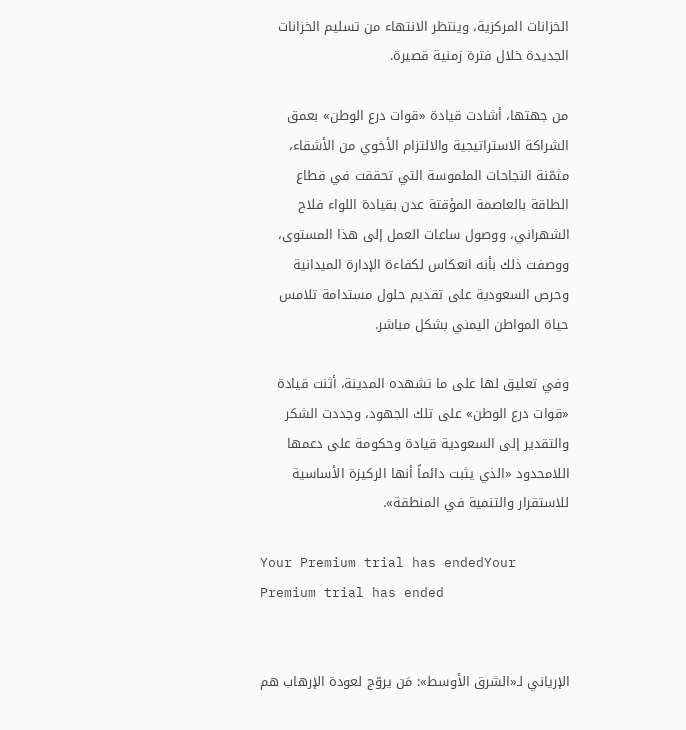الخزانات المركزية، وينتظر الانتهاء من تسليم الخزانات الجديدة خلال فترة زمنية قصيرة.

من جهتها، أشادت قيادة «قوات درع الوطن» بعمق الشراكة الاستراتيجية والالتزام الأخوي من الأشقاء، مثمّنة النجاحات الملموسة التي تحققت في قطاع الطاقة بالعاصمة المؤقتة عدن بقيادة اللواء فلاح الشهراني، ووصول ساعات العمل إلى هذا المستوى، ووصفت ذلك بأنه انعكاس لكفاءة الإدارة الميدانية وحرص السعودية على تقديم حلول مستدامة تلامس حياة المواطن اليمني بشكل مباشر.

وفي تعليق لها على ما تشهده المدينة، أثنت قيادة «قوات درع الوطن» على تلك الجهود، وجددت الشكر والتقدير إلى السعودية قيادة وحكومة على دعمها اللامحدود «الذي يثبت دائماً أنها الركيزة الأساسية للاستقرار والتنمية في المنطقة».

Your Premium trial has endedYour Premium trial has ended


الإرياني لـ«الشرق الأوسط»: مَن يروّج لعودة الإرهاب هم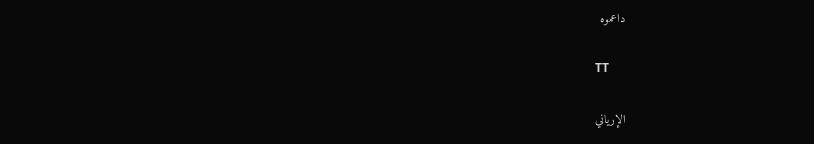داعموه

TT

الإرياني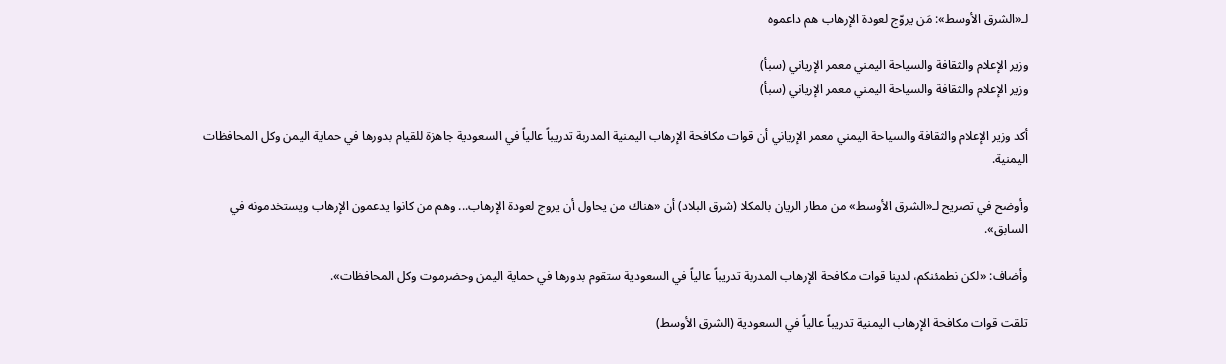لـ«الشرق الأوسط»: مَن يروّج لعودة الإرهاب هم داعموه

وزير الإعلام والثقافة والسياحة اليمني معمر الإرياني (سبأ)
وزير الإعلام والثقافة والسياحة اليمني معمر الإرياني (سبأ)

أكد وزير الإعلام والثقافة والسياحة اليمني معمر الإرياني أن قوات مكافحة الإرهاب اليمنية المدربة تدريباً عالياً في السعودية جاهزة للقيام بدورها في حماية اليمن وكل المحافظات اليمنية.

وأوضح في تصريح لـ«الشرق الأوسط» من مطار الريان بالمكلا (شرق البلاد) أن «هناك من يحاول أن يروج لعودة الإرهاب... وهم من كانوا يدعمون الإرهاب ويستخدمونه في السابق».

وأضاف: «لكن نطمئنكم، لدينا قوات مكافحة الإرهاب المدربة تدريباً عالياً في السعودية ستقوم بدورها في حماية اليمن وحضرموت وكل المحافظات».

تلقت قوات مكافحة الإرهاب اليمنية تدريباً عالياً في السعودية (الشرق الأوسط)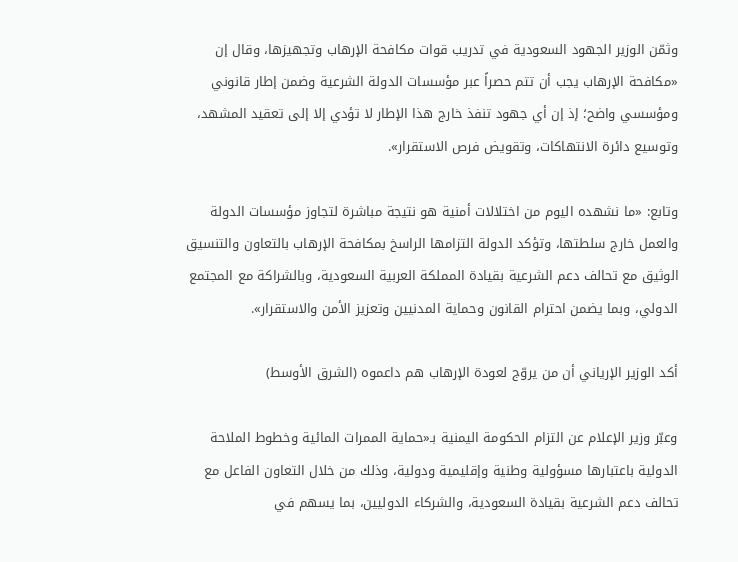وثمّن الوزير الجهود السعودية في تدريب قوات مكافحة الإرهاب وتجهيزها، وقال إن «مكافحة الإرهاب يجب أن تتم حصراً عبر مؤسسات الدولة الشرعية وضمن إطار قانوني ومؤسسي واضح؛ إذ إن أي جهود تنفذ خارج هذا الإطار لا تؤدي إلا إلى تعقيد المشهد، وتوسيع دائرة الانتهاكات، وتقويض فرص الاستقرار».

وتابع: «ما نشهده اليوم من اختلالات أمنية هو نتيجة مباشرة لتجاوز مؤسسات الدولة والعمل خارج سلطتها، وتؤكد الدولة التزامها الراسخ بمكافحة الإرهاب بالتعاون والتنسيق الوثيق مع تحالف دعم الشرعية بقيادة المملكة العربية السعودية، وبالشراكة مع المجتمع الدولي، وبما يضمن احترام القانون وحماية المدنيين وتعزيز الأمن والاستقرار».

أكد الوزير الإرياني أن من يروّج لعودة الإرهاب هم داعموه (الشرق الأوسط)

وعبّر وزير الإعلام عن التزام الحكومة اليمنية بـ«حماية الممرات المائية وخطوط الملاحة الدولية باعتبارها مسؤولية وطنية وإقليمية ودولية، وذلك من خلال التعاون الفاعل مع تحالف دعم الشرعية بقيادة السعودية، والشركاء الدوليين، بما يسهم في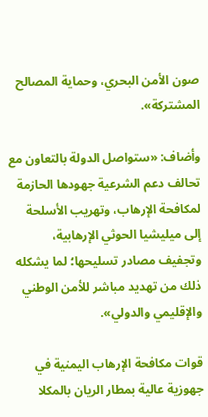صون الأمن البحري، وحماية المصالح المشتركة».

وأضاف: «ستواصل الدولة بالتعاون مع تحالف دعم الشرعية جهودها الحازمة لمكافحة الإرهاب، وتهريب الأسلحة إلى ميليشيا الحوثي الإرهابية، وتجفيف مصادر تسليحها؛ لما يشكله ذلك من تهديد مباشر للأمن الوطني والإقليمي والدولي».

قوات مكافحة الإرهاب اليمنية في جهوزية عالية بمطار الريان بالمكلا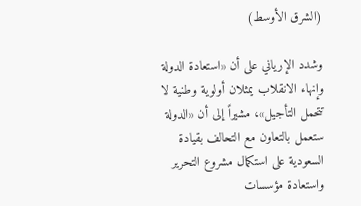(الشرق الأوسط)

وشدد الإرياني على أن «استعادة الدولة وإنهاء الانقلاب يمثلان أولوية وطنية لا تتحمل التأجيل»، مشيراً إلى أن «الدولة ستعمل بالتعاون مع التحالف بقيادة السعودية على استكمال مشروع التحرير واستعادة مؤسسات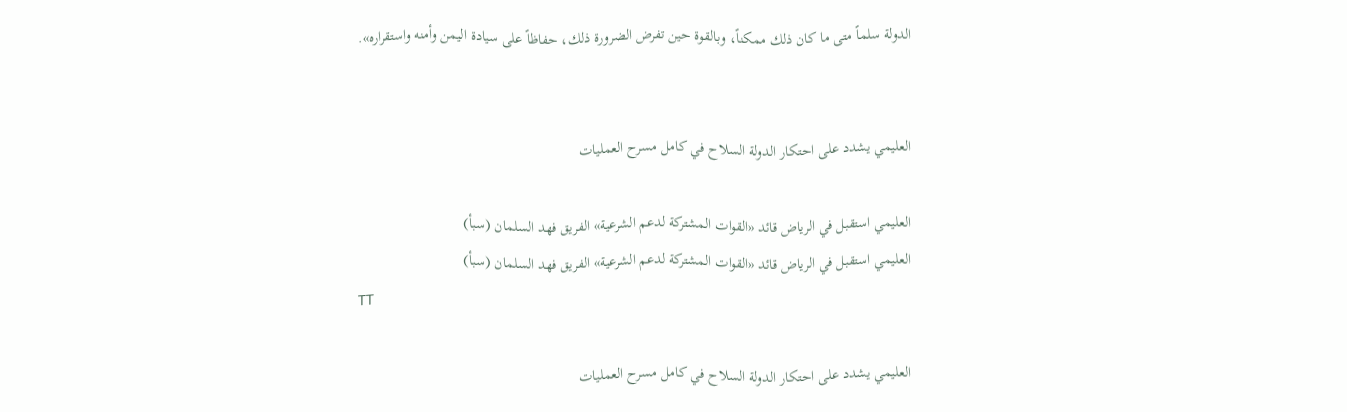الدولة سلماً متى ما كان ذلك ممكناً، وبالقوة حين تفرض الضرورة ذلك، حفاظاً على سيادة اليمن وأمنه واستقراره».


العليمي يشدد على احتكار الدولة السلاح في كامل مسرح العمليات

العليمي استقبل في الرياض قائد «القوات المشتركة لدعم الشرعية» الفريق فهد السلمان (سبأ)
العليمي استقبل في الرياض قائد «القوات المشتركة لدعم الشرعية» الفريق فهد السلمان (سبأ)
TT

العليمي يشدد على احتكار الدولة السلاح في كامل مسرح العمليات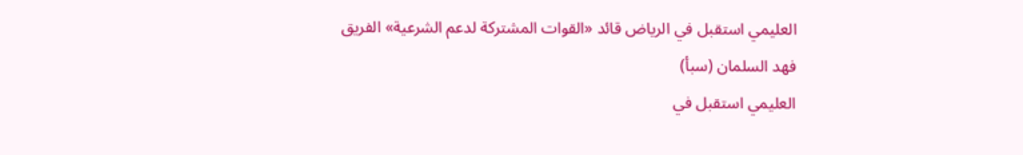العليمي استقبل في الرياض قائد «القوات المشتركة لدعم الشرعية» الفريق فهد السلمان (سبأ)
العليمي استقبل في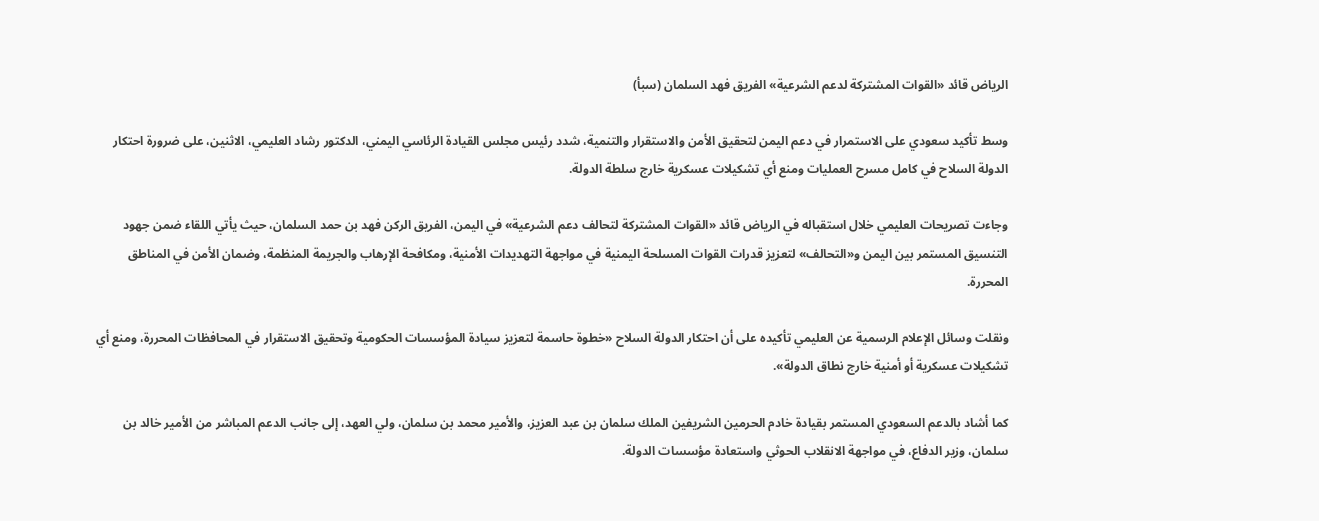الرياض قائد «القوات المشتركة لدعم الشرعية» الفريق فهد السلمان (سبأ)

وسط تأكيد سعودي على الاستمرار في دعم اليمن لتحقيق الأمن والاستقرار والتنمية، شدد رئيس مجلس القيادة الرئاسي اليمني، الدكتور رشاد العليمي، الاثنين، على ضرورة احتكار الدولة السلاح في كامل مسرح العمليات ومنع أي تشكيلات عسكرية خارج سلطة الدولة.

وجاءت تصريحات العليمي خلال استقباله في الرياض قائد «القوات المشتركة لتحالف دعم الشرعية» في اليمن، الفريق الركن فهد بن حمد السلمان، حيث يأتي اللقاء ضمن جهود التنسيق المستمر بين اليمن و«التحالف» لتعزيز قدرات القوات المسلحة اليمنية في مواجهة التهديدات الأمنية، ومكافحة الإرهاب والجريمة المنظمة، وضمان الأمن في المناطق المحررة.

ونقلت وسائل الإعلام الرسمية عن العليمي تأكيده على أن احتكار الدولة السلاح «خطوة حاسمة لتعزيز سيادة المؤسسات الحكومية وتحقيق الاستقرار في المحافظات المحررة، ومنع أي تشكيلات عسكرية أو أمنية خارج نطاق الدولة».

كما أشاد بالدعم السعودي المستمر بقيادة خادم الحرمين الشريفين الملك سلمان بن عبد العزيز، والأمير محمد بن سلمان، ولي العهد، إلى جانب الدعم المباشر من الأمير خالد بن سلمان، وزير الدفاع، في مواجهة الانقلاب الحوثي واستعادة مؤسسات الدولة.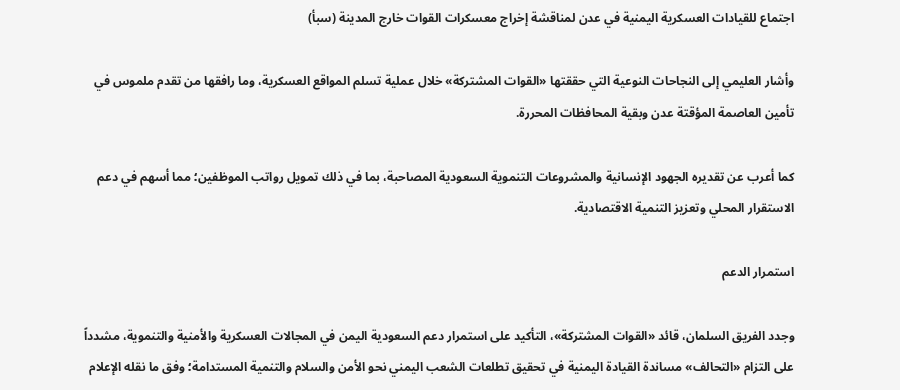اجتماع للقيادات العسكرية اليمنية في عدن لمناقشة إخراج معسكرات القوات خارج المدينة (سبأ)

وأشار العليمي إلى النجاحات النوعية التي حققتها «القوات المشتركة» خلال عملية تسلم المواقع العسكرية، وما رافقها من تقدم ملموس في تأمين العاصمة المؤقتة عدن وبقية المحافظات المحررة.

كما أعرب عن تقديره الجهود الإنسانية والمشروعات التنموية السعودية المصاحبة، بما في ذلك تمويل رواتب الموظفين؛ مما أسهم في دعم الاستقرار المحلي وتعزيز التنمية الاقتصادية.

استمرار الدعم

وجدد الفريق السلمان، قائد «القوات المشتركة»، التأكيد على استمرار دعم السعودية اليمن في المجالات العسكرية والأمنية والتنموية، مشدداً على التزام «التحالف» مساندة القيادة اليمنية في تحقيق تطلعات الشعب اليمني نحو الأمن والسلام والتنمية المستدامة؛ وفق ما نقله الإعلام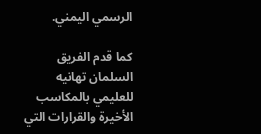الرسمي اليمني.

كما قدم الفريق السلمان تهانيه للعليمي بالمكاسب الأخيرة والقرارات التي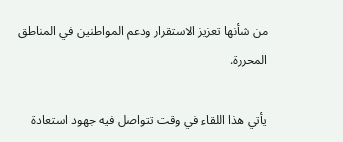من شأنها تعزيز الاستقرار ودعم المواطنين في المناطق المحررة.

يأتي هذا اللقاء في وقت تتواصل فيه جهود استعادة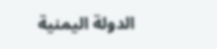الدولة اليمنية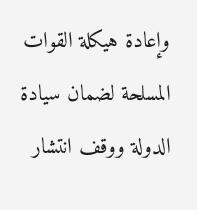وإعادة هيكلة القوات المسلحة لضمان سيادة الدولة ووقف انتشار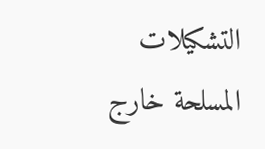التشكيلات المسلحة خارج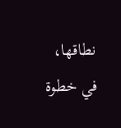نطاقها، في خطوة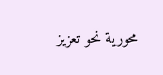محورية نحو تعزيز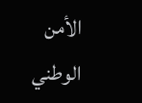الأمن الوطني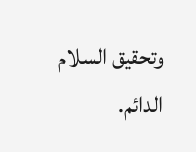وتحقيق السلام الدائم.